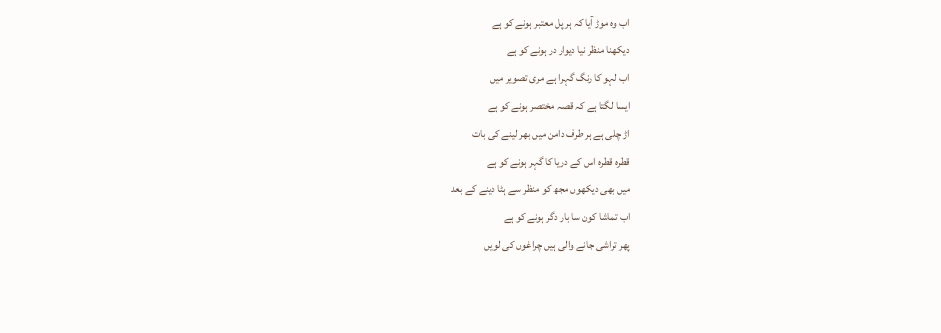اب وہ موڑ آیا کہ ہر پل معتبر ہونے کو ہے
دیکھنا منظر نیا دیوار در ہونے کو ہے
اب لہو کا رنگ گہرا ہے مری تصویر میں
ایسا لگتا ہے کہ قصہ مختصر ہونے کو ہے
اڑ چلی ہے ہر طرف دامن میں بھر لینے کی بات
قطرہ قطرہ اس کے دریا کا گہر ہونے کو ہے
میں بھی دیکھوں مجھ کو منظر سے ہٹا دینے کے بعد
اب تماشا کون سا بار دگر ہونے کو ہے
پھر تراشی جانے والی ہیں چراغوں کی لویں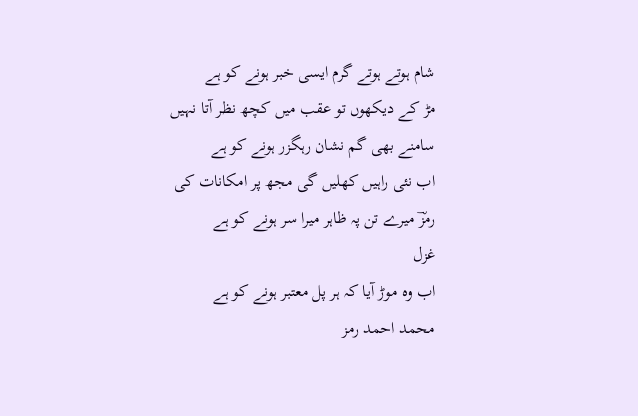شام ہوتے ہوتے گرم ایسی خبر ہونے کو ہے
مڑ کے دیکھوں تو عقب میں کچھ نظر آتا نہیں
سامنے بھی گم نشان رہگزر ہونے کو ہے
اب نئی راہیں کھلیں گی مجھ پر امکانات کی
رمزؔ میرے تن پہ ظاہر میرا سر ہونے کو ہے
غزل
اب وہ موڑ آیا کہ ہر پل معتبر ہونے کو ہے
محمد احمد رمز